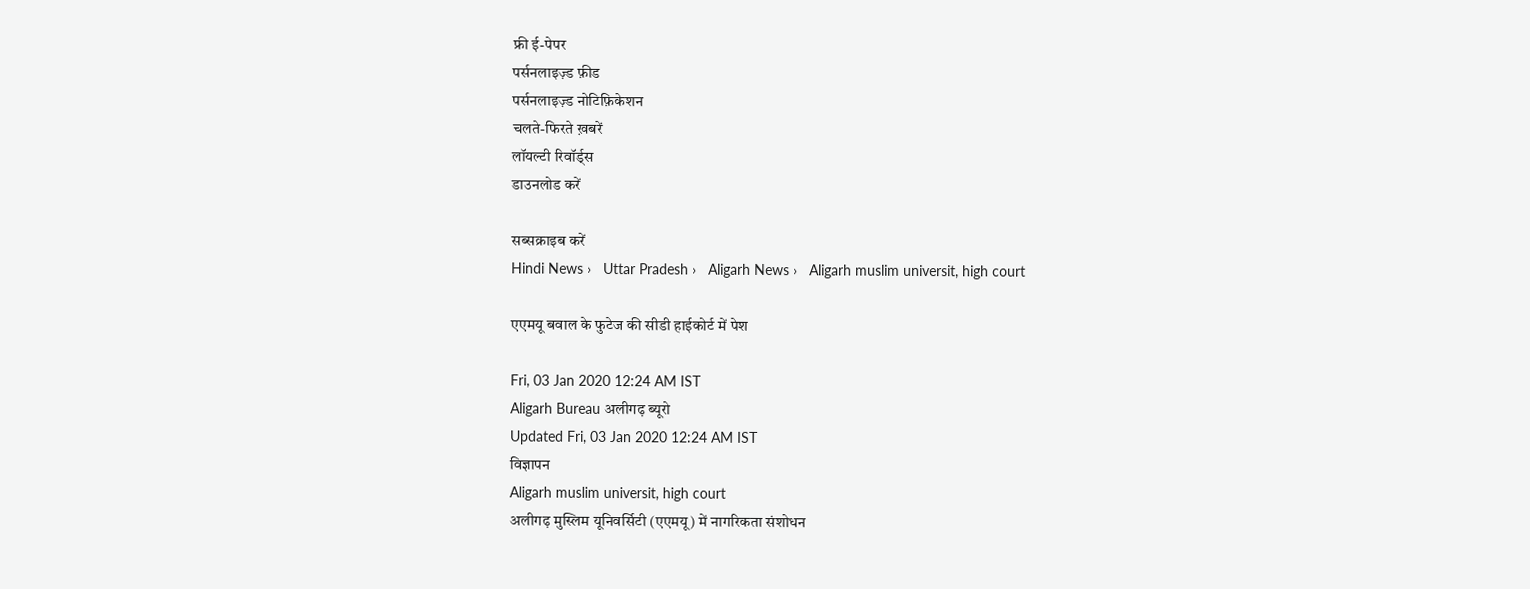फ्री ई-पेपर
पर्सनलाइज़्ड फ़ीड
पर्सनलाइज़्ड नोटिफ़िकेशन
चलते-फिरते ख़बरें
लॉयल्टी रिवॉर्ड्स
डाउनलोड करें

सब्सक्राइब करें
Hindi News ›   Uttar Pradesh ›   Aligarh News ›   Aligarh muslim universit, high court

एएमयू बवाल के फुटेज की सीडी हाईकोर्ट में पेश

Fri, 03 Jan 2020 12:24 AM IST
Aligarh Bureau अलीगढ़ ब्यूरो
Updated Fri, 03 Jan 2020 12:24 AM IST
विज्ञापन
Aligarh muslim universit, high court
अलीगढ़ मुस्लिम यूनिवर्सिटी (एएमयू) में नागरिकता संशोधन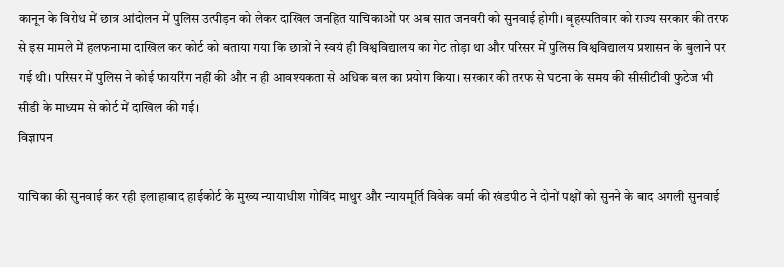कानून के विरोध में छात्र आंदोलन में पुलिस उत्पीड़न को लेकर दाखिल जनहित याचिकाओं पर अब सात जनवरी को सुनवाई होगी। बृहस्पतिवार को राज्य सरकार की तरफ से इस मामले में हलफनामा दाखिल कर कोर्ट को बताया गया कि छात्रों ने स्वयं ही विश्वविद्यालय का गेट तोड़ा था और परिसर में पुलिस विश्वविद्यालय प्रशासन के बुलाने पर गई थी। परिसर में पुलिस ने कोई फायरिंग नहीं की और न ही आवश्यकता से अधिक बल का प्रयोग किया। सरकार की तरफ से घटना के समय की सीसीटीवी फुटेज भी सीडी के माध्यम से कोर्ट में दाखिल की गई।
विज्ञापन

याचिका की सुनवाई कर रही इलाहाबाद हाईकोर्ट के मुख्य न्यायाधीश गोविंद माथुर और न्यायमूर्ति विवेक वर्मा की खंडपीठ ने दोनों पक्षों को सुनने के बाद अगली सुनवाई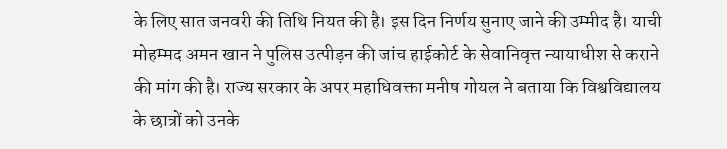के लिए सात जनवरी की तिथि नियत की है। इस दिन निर्णय सुनाए जाने की उम्मीद है। याची मोहम्मद अमन खान ने पुलिस उत्पीड़न की जांच हाईकोर्ट के सेवानिवृत्त न्यायाधीश से कराने की मांग की है। राज्य सरकार के अपर महाधिवक्ता मनीष गोयल ने बताया कि विश्वविद्यालय के छात्रों को उनके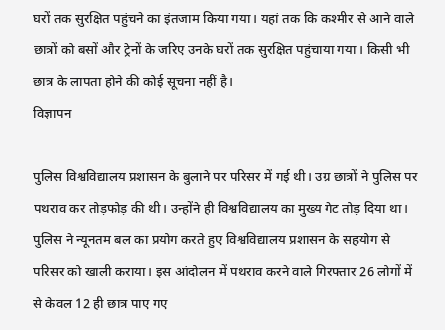घरों तक सुरक्षित पहुंचने का इंतजाम किया गया। यहां तक कि कश्मीर से आने वाले छात्रों को बसों और ट्रेनों के जरिए उनके घरों तक सुरक्षित पहुंचाया गया। किसी भी छात्र के लापता होने की कोई सूचना नहीं है।
विज्ञापन

पुलिस विश्वविद्यालय प्रशासन के बुलाने पर परिसर में गई थी। उग्र छात्रों ने पुलिस पर पथराव कर तोड़फोड़ की थी। उन्होंने ही विश्वविद्यालय का मुख्य गेट तोड़ दिया था। पुलिस ने न्यूनतम बल का प्रयोग करते हुए विश्वविद्यालय प्रशासन के सहयोग से परिसर को खाली कराया। इस आंदोलन में पथराव करने वाले गिरफ्तार 26 लोगों में से केवल 12 ही छात्र पाए गए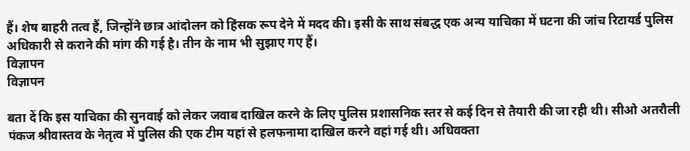हैं। शेष बाहरी तत्व हैं, जिन्होंने छात्र आंदोलन को हिंसक रूप देने में मदद की। इसी के साथ संबद्ध एक अन्य याचिका में घटना की जांच रिटायर्ड पुलिस अधिकारी से कराने की मांग की गई है। तीन के नाम भी सुझाए गए हैं।
विज्ञापन
विज्ञापन

बता दें कि इस याचिका की सुनवाई को लेकर जवाब दाखिल करने के लिए पुलिस प्रशासनिक स्तर से कई दिन से तैयारी की जा रही थी। सीओ अतरौली पंकज श्रीवास्तव के नेतृत्व में पुलिस की एक टीम यहां से हलफनामा दाखिल करने वहां गई थी। अधिवक्ता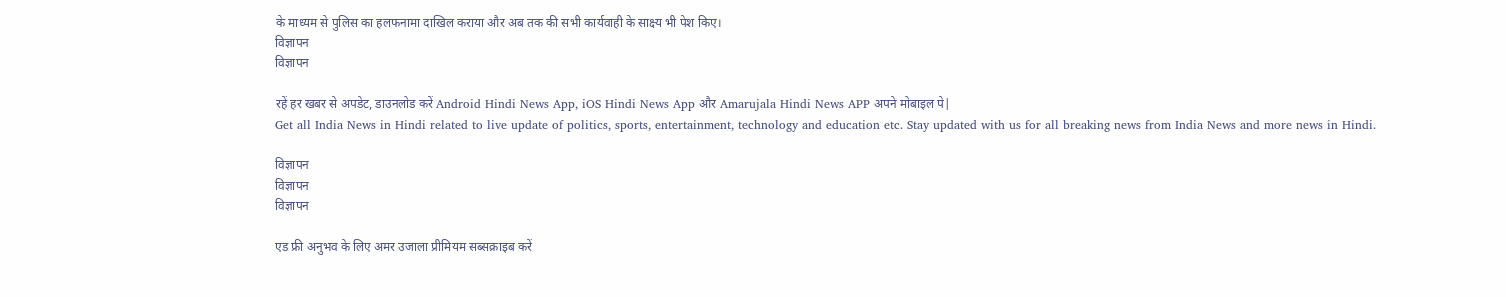के माध्यम से पुलिस का हलफनामा दाखिल कराया और अब तक की सभी कार्यवाही के साक्ष्य भी पेश किए।
विज्ञापन
विज्ञापन

रहें हर खबर से अपडेट, डाउनलोड करें Android Hindi News App, iOS Hindi News App और Amarujala Hindi News APP अपने मोबाइल पे|
Get all India News in Hindi related to live update of politics, sports, entertainment, technology and education etc. Stay updated with us for all breaking news from India News and more news in Hindi.

विज्ञापन
विज्ञापन
विज्ञापन

एड फ्री अनुभव के लिए अमर उजाला प्रीमियम सब्सक्राइब करें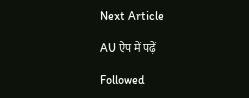Next Article

AU ऐप में पढ़ें

Followed